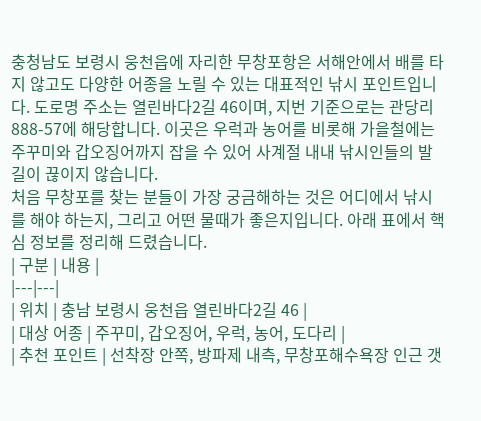충청남도 보령시 웅천읍에 자리한 무창포항은 서해안에서 배를 타지 않고도 다양한 어종을 노릴 수 있는 대표적인 낚시 포인트입니다. 도로명 주소는 열린바다2길 46이며, 지번 기준으로는 관당리 888-57에 해당합니다. 이곳은 우럭과 농어를 비롯해 가을철에는 주꾸미와 갑오징어까지 잡을 수 있어 사계절 내내 낚시인들의 발길이 끊이지 않습니다.
처음 무창포를 찾는 분들이 가장 궁금해하는 것은 어디에서 낚시를 해야 하는지, 그리고 어떤 물때가 좋은지입니다. 아래 표에서 핵심 정보를 정리해 드렸습니다.
| 구분 | 내용 |
|---|---|
| 위치 | 충남 보령시 웅천읍 열린바다2길 46 |
| 대상 어종 | 주꾸미, 갑오징어, 우럭, 농어, 도다리 |
| 추천 포인트 | 선착장 안쪽, 방파제 내측, 무창포해수욕장 인근 갯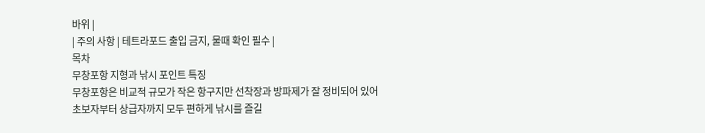바위 |
| 주의 사항 | 테트라포드 출입 금지, 물때 확인 필수 |
목차
무창포항 지형과 낚시 포인트 특징
무창포항은 비교적 규모가 작은 항구지만 선착장과 방파제가 잘 정비되어 있어 초보자부터 상급자까지 모두 편하게 낚시를 즐길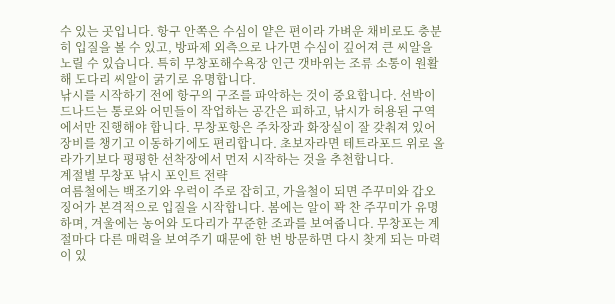수 있는 곳입니다. 항구 안쪽은 수심이 얕은 편이라 가벼운 채비로도 충분히 입질을 볼 수 있고, 방파제 외측으로 나가면 수심이 깊어져 큰 씨알을 노릴 수 있습니다. 특히 무창포해수욕장 인근 갯바위는 조류 소통이 원활해 도다리 씨알이 굵기로 유명합니다.
낚시를 시작하기 전에 항구의 구조를 파악하는 것이 중요합니다. 선박이 드나드는 통로와 어민들이 작업하는 공간은 피하고, 낚시가 허용된 구역에서만 진행해야 합니다. 무창포항은 주차장과 화장실이 잘 갖춰져 있어 장비를 챙기고 이동하기에도 편리합니다. 초보자라면 테트라포드 위로 올라가기보다 평평한 선착장에서 먼저 시작하는 것을 추천합니다.
계절별 무창포 낚시 포인트 전략
여름철에는 백조기와 우럭이 주로 잡히고, 가을철이 되면 주꾸미와 갑오징어가 본격적으로 입질을 시작합니다. 봄에는 알이 꽉 찬 주꾸미가 유명하며, 겨울에는 농어와 도다리가 꾸준한 조과를 보여줍니다. 무창포는 계절마다 다른 매력을 보여주기 때문에 한 번 방문하면 다시 찾게 되는 마력이 있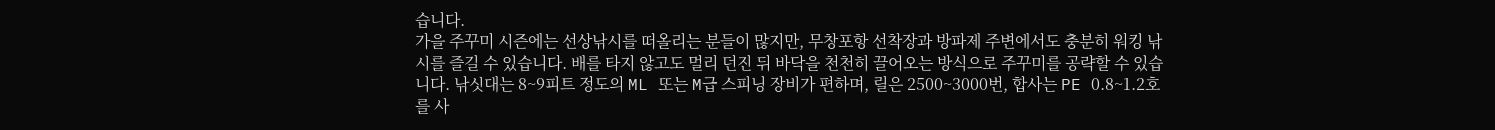습니다.
가을 주꾸미 시즌에는 선상낚시를 떠올리는 분들이 많지만, 무창포항 선착장과 방파제 주변에서도 충분히 워킹 낚시를 즐길 수 있습니다. 배를 타지 않고도 멀리 던진 뒤 바닥을 천천히 끌어오는 방식으로 주꾸미를 공략할 수 있습니다. 낚싯대는 8~9피트 정도의 ML 또는 M급 스피닝 장비가 편하며, 릴은 2500~3000번, 합사는 PE 0.8~1.2호를 사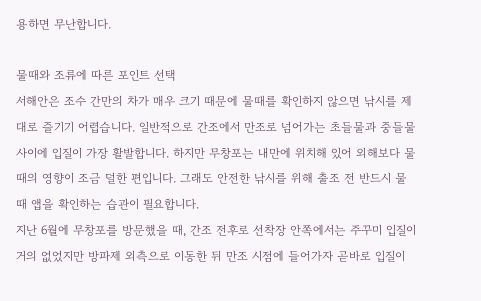용하면 무난합니다.

물때와 조류에 따른 포인트 선택
서해안은 조수 간만의 차가 매우 크기 때문에 물때를 확인하지 않으면 낚시를 제대로 즐기기 어렵습니다. 일반적으로 간조에서 만조로 넘어가는 초들물과 중들물 사이에 입질이 가장 활발합니다. 하지만 무창포는 내만에 위치해 있어 외해보다 물때의 영향이 조금 덜한 편입니다. 그래도 안전한 낚시를 위해 출조 전 반드시 물때 앱을 확인하는 습관이 필요합니다.
지난 6월에 무창포를 방문했을 때, 간조 전후로 선착장 안쪽에서는 주꾸미 입질이 거의 없었지만 방파제 외측으로 이동한 뒤 만조 시점에 들어가자 곧바로 입질이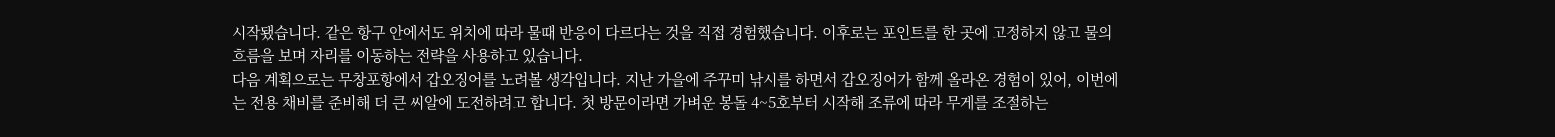시작됐습니다. 같은 항구 안에서도 위치에 따라 물때 반응이 다르다는 것을 직접 경험했습니다. 이후로는 포인트를 한 곳에 고정하지 않고 물의 흐름을 보며 자리를 이동하는 전략을 사용하고 있습니다.
다음 계획으로는 무창포항에서 갑오징어를 노려볼 생각입니다. 지난 가을에 주꾸미 낚시를 하면서 갑오징어가 함께 올라온 경험이 있어, 이번에는 전용 채비를 준비해 더 큰 씨알에 도전하려고 합니다. 첫 방문이라면 가벼운 봉돌 4~5호부터 시작해 조류에 따라 무게를 조절하는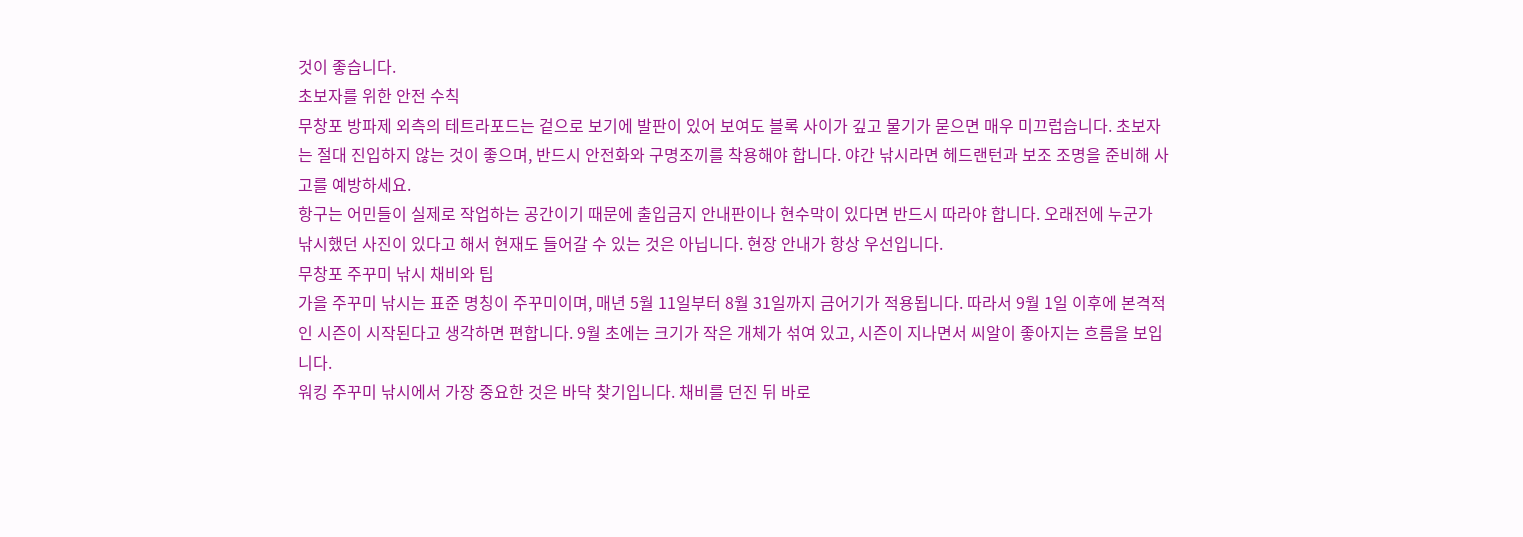것이 좋습니다.
초보자를 위한 안전 수칙
무창포 방파제 외측의 테트라포드는 겉으로 보기에 발판이 있어 보여도 블록 사이가 깊고 물기가 묻으면 매우 미끄럽습니다. 초보자는 절대 진입하지 않는 것이 좋으며, 반드시 안전화와 구명조끼를 착용해야 합니다. 야간 낚시라면 헤드랜턴과 보조 조명을 준비해 사고를 예방하세요.
항구는 어민들이 실제로 작업하는 공간이기 때문에 출입금지 안내판이나 현수막이 있다면 반드시 따라야 합니다. 오래전에 누군가 낚시했던 사진이 있다고 해서 현재도 들어갈 수 있는 것은 아닙니다. 현장 안내가 항상 우선입니다.
무창포 주꾸미 낚시 채비와 팁
가을 주꾸미 낚시는 표준 명칭이 주꾸미이며, 매년 5월 11일부터 8월 31일까지 금어기가 적용됩니다. 따라서 9월 1일 이후에 본격적인 시즌이 시작된다고 생각하면 편합니다. 9월 초에는 크기가 작은 개체가 섞여 있고, 시즌이 지나면서 씨알이 좋아지는 흐름을 보입니다.
워킹 주꾸미 낚시에서 가장 중요한 것은 바닥 찾기입니다. 채비를 던진 뒤 바로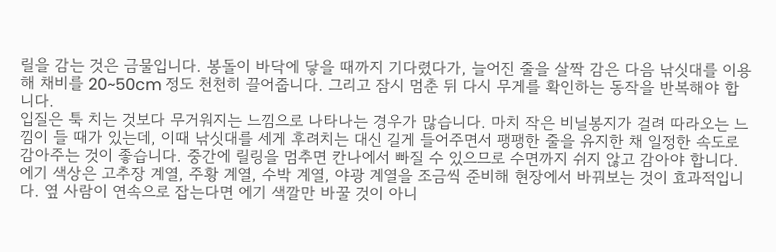릴을 감는 것은 금물입니다. 봉돌이 바닥에 닿을 때까지 기다렸다가, 늘어진 줄을 살짝 감은 다음 낚싯대를 이용해 채비를 20~50cm 정도 천천히 끌어줍니다. 그리고 잠시 멈춘 뒤 다시 무게를 확인하는 동작을 반복해야 합니다.
입질은 툭 치는 것보다 무거워지는 느낌으로 나타나는 경우가 많습니다. 마치 작은 비닐봉지가 걸려 따라오는 느낌이 들 때가 있는데, 이때 낚싯대를 세게 후려치는 대신 길게 들어주면서 팽팽한 줄을 유지한 채 일정한 속도로 감아주는 것이 좋습니다. 중간에 릴링을 멈추면 칸나에서 빠질 수 있으므로 수면까지 쉬지 않고 감아야 합니다.
에기 색상은 고추장 계열, 주황 계열, 수박 계열, 야광 계열을 조금씩 준비해 현장에서 바꿔보는 것이 효과적입니다. 옆 사람이 연속으로 잡는다면 에기 색깔만 바꿀 것이 아니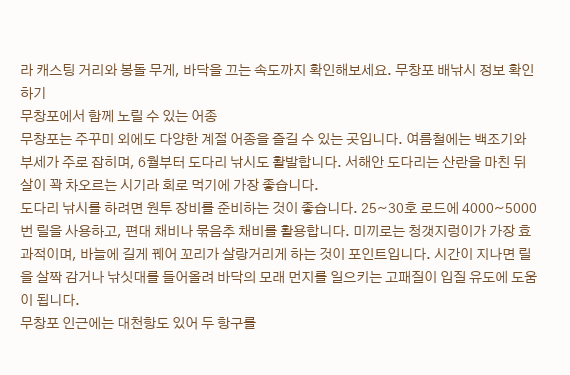라 캐스팅 거리와 봉돌 무게, 바닥을 끄는 속도까지 확인해보세요. 무창포 배낚시 정보 확인하기
무창포에서 함께 노릴 수 있는 어종
무창포는 주꾸미 외에도 다양한 계절 어종을 즐길 수 있는 곳입니다. 여름철에는 백조기와 부세가 주로 잡히며, 6월부터 도다리 낚시도 활발합니다. 서해안 도다리는 산란을 마친 뒤 살이 꽉 차오르는 시기라 회로 먹기에 가장 좋습니다.
도다리 낚시를 하려면 원투 장비를 준비하는 것이 좋습니다. 25~30호 로드에 4000~5000번 릴을 사용하고, 편대 채비나 묶음추 채비를 활용합니다. 미끼로는 청갯지렁이가 가장 효과적이며, 바늘에 길게 꿰어 꼬리가 살랑거리게 하는 것이 포인트입니다. 시간이 지나면 릴을 살짝 감거나 낚싯대를 들어올려 바닥의 모래 먼지를 일으키는 고패질이 입질 유도에 도움이 됩니다.
무창포 인근에는 대천항도 있어 두 항구를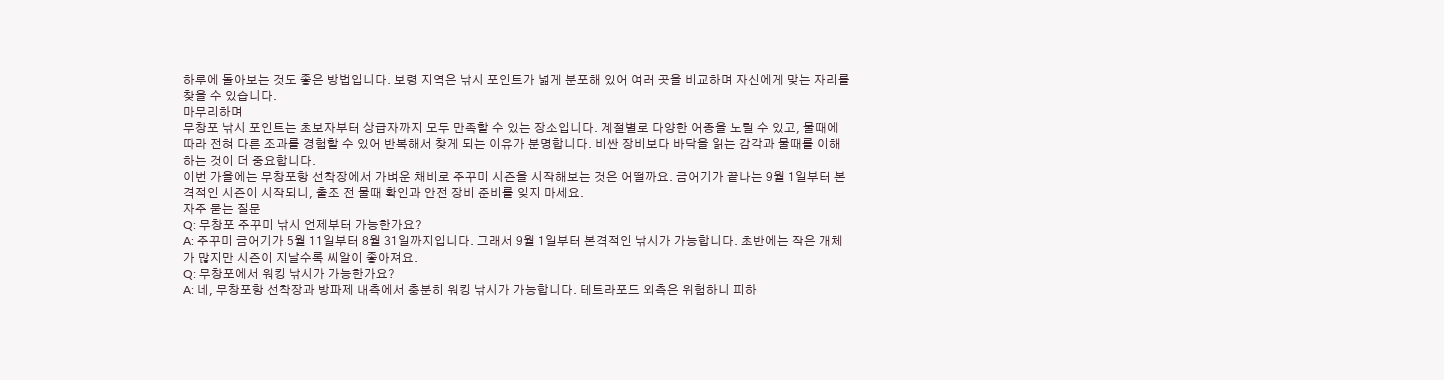하루에 돌아보는 것도 좋은 방법입니다. 보령 지역은 낚시 포인트가 넓게 분포해 있어 여러 곳을 비교하며 자신에게 맞는 자리를 찾을 수 있습니다.
마무리하며
무창포 낚시 포인트는 초보자부터 상급자까지 모두 만족할 수 있는 장소입니다. 계절별로 다양한 어종을 노릴 수 있고, 물때에 따라 전혀 다른 조과를 경험할 수 있어 반복해서 찾게 되는 이유가 분명합니다. 비싼 장비보다 바닥을 읽는 감각과 물때를 이해하는 것이 더 중요합니다.
이번 가을에는 무창포항 선착장에서 가벼운 채비로 주꾸미 시즌을 시작해보는 것은 어떨까요. 금어기가 끝나는 9월 1일부터 본격적인 시즌이 시작되니, 출조 전 물때 확인과 안전 장비 준비를 잊지 마세요.
자주 묻는 질문
Q: 무창포 주꾸미 낚시 언제부터 가능한가요?
A: 주꾸미 금어기가 5월 11일부터 8월 31일까지입니다. 그래서 9월 1일부터 본격적인 낚시가 가능합니다. 초반에는 작은 개체가 많지만 시즌이 지날수록 씨알이 좋아져요.
Q: 무창포에서 워킹 낚시가 가능한가요?
A: 네, 무창포항 선착장과 방파제 내측에서 충분히 워킹 낚시가 가능합니다. 테트라포드 외측은 위험하니 피하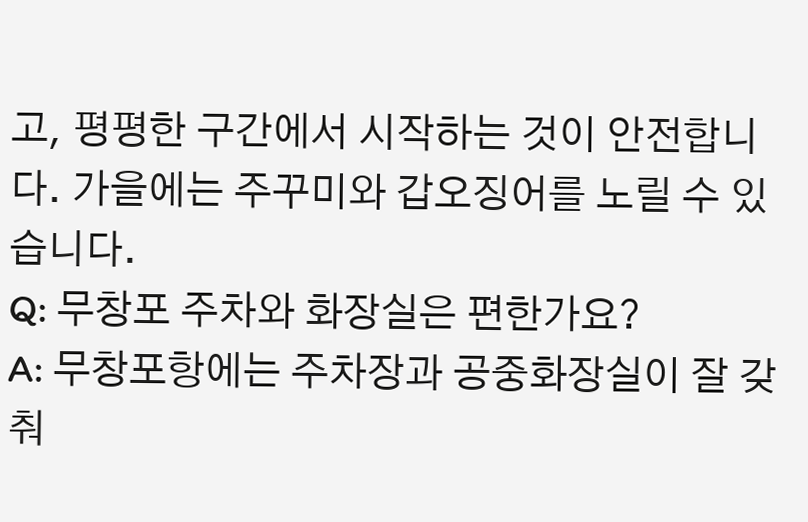고, 평평한 구간에서 시작하는 것이 안전합니다. 가을에는 주꾸미와 갑오징어를 노릴 수 있습니다.
Q: 무창포 주차와 화장실은 편한가요?
A: 무창포항에는 주차장과 공중화장실이 잘 갖춰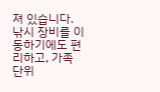져 있습니다. 낚시 장비를 이동하기에도 편리하고, 가족 단위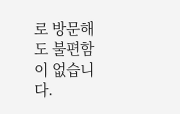로 방문해도 불편함이 없습니다.